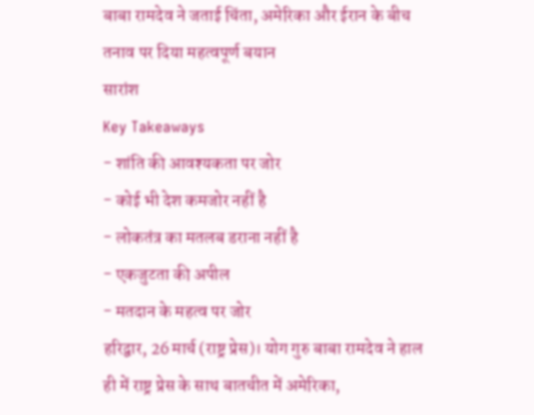बाबा रामदेव ने जताई चिंता, अमेरिका और ईरान के बीच तनाव पर दिया महत्वपूर्ण बयान
सारांश
Key Takeaways
- शांति की आवश्यकता पर जोर
- कोई भी देश कमजोर नहीं है
- लोकतंत्र का मतलब डराना नहीं है
- एकजुटता की अपील
- मतदान के महत्व पर जोर
हरिद्वार, 26 मार्च (राष्ट्र प्रेस)। योग गुरु बाबा रामदेव ने हाल ही में राष्ट्र प्रेस के साथ बातचीत में अमेरिका,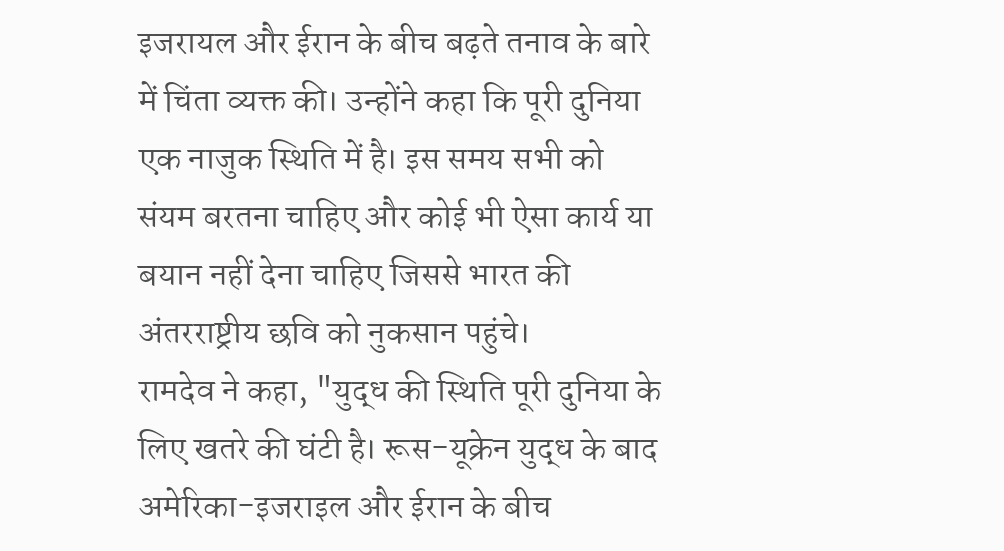इजरायल और ईरान के बीच बढ़ते तनाव के बारे में चिंता व्यक्त की। उन्होंने कहा कि पूरी दुनिया एक नाजुक स्थिति में है। इस समय सभी को संयम बरतना चाहिए और कोई भी ऐसा कार्य या बयान नहीं देना चाहिए जिससे भारत की अंतरराष्ट्रीय छवि को नुकसान पहुंचे।
रामदेव ने कहा, "युद्ध की स्थिति पूरी दुनिया के लिए खतरे की घंटी है। रूस-यूक्रेन युद्ध के बाद अमेरिका-इजराइल और ईरान के बीच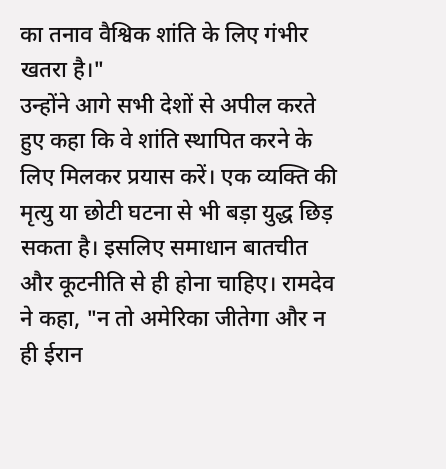का तनाव वैश्विक शांति के लिए गंभीर खतरा है।"
उन्होंने आगे सभी देशों से अपील करते हुए कहा कि वे शांति स्थापित करने के लिए मिलकर प्रयास करें। एक व्यक्ति की मृत्यु या छोटी घटना से भी बड़ा युद्ध छिड़ सकता है। इसलिए समाधान बातचीत और कूटनीति से ही होना चाहिए। रामदेव ने कहा, "न तो अमेरिका जीतेगा और न ही ईरान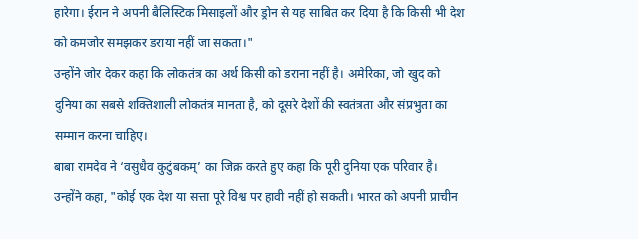हारेगा। ईरान ने अपनी बैलिस्टिक मिसाइलों और ड्रोन से यह साबित कर दिया है कि किसी भी देश को कमजोर समझकर डराया नहीं जा सकता।"
उन्होंने जोर देकर कहा कि लोकतंत्र का अर्थ किसी को डराना नहीं है। अमेरिका, जो खुद को दुनिया का सबसे शक्तिशाली लोकतंत्र मानता है, को दूसरे देशों की स्वतंत्रता और संप्रभुता का सम्मान करना चाहिए।
बाबा रामदेव ने ‘वसुधैव कुटुंबकम्’ का जिक्र करते हुए कहा कि पूरी दुनिया एक परिवार है। उन्होंने कहा, "कोई एक देश या सत्ता पूरे विश्व पर हावी नहीं हो सकती। भारत को अपनी प्राचीन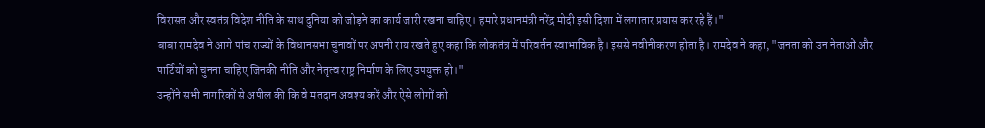विरासत और स्वतंत्र विदेश नीति के साथ दुनिया को जोड़ने का कार्य जारी रखना चाहिए। हमारे प्रधानमंत्री नरेंद्र मोदी इसी दिशा में लगातार प्रयास कर रहे हैं।"
बाबा रामदेव ने आगे पांच राज्यों के विधानसभा चुनावों पर अपनी राय रखते हुए कहा कि लोकतंत्र में परिवर्तन स्वाभाविक है। इससे नवीनीकरण होता है। रामदेव ने कहा, "जनता को उन नेताओं और पार्टियों को चुनना चाहिए जिनकी नीति और नेतृत्व राष्ट्र निर्माण के लिए उपयुक्त हो।"
उन्होंने सभी नागरिकों से अपील की कि वे मतदान अवश्य करें और ऐसे लोगों को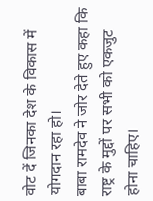वोट दें जिनका देश के विकास में योगदान रहा हो।
बाबा रामदेव ने जोर देते हुए कहा कि राष्ट्र के मुद्दों पर सभी को एकजुट होना चाहिए।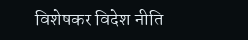विशेषकर विदेश नीति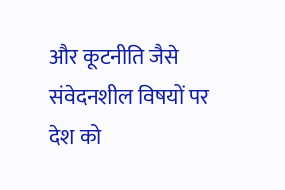और कूटनीति जैसे संवेदनशील विषयों पर देश को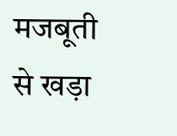मजबूती से खड़ा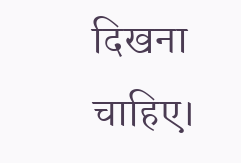दिखना चाहिए।